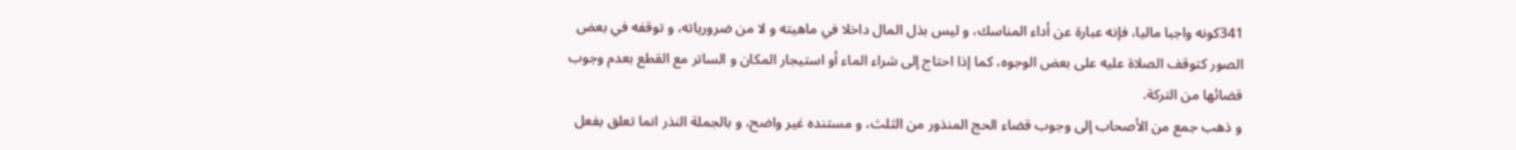341كونه واجبا ماليا، فإنه عبارة عن أداء المناسك، و ليس بذل المال داخلا في ماهيته و لا من ضرورياته، و توقفه في بعض الصور كتوقف الصلاة عليه على بعض الوجوه، كما إذا احتاج إلى شراء الماء أو استيجار المكان و الساتر مع القطع بعدم وجوب قضائها من التركة.
و ذهب جمع من الأصحاب إلى وجوب قضاء الحج المنذور من الثلث، و مستنده غير واضح، و بالجملة النذر انما تعلق بفعل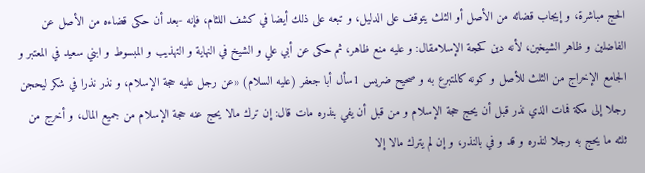الحج مباشرة، و إيجاب قضائه من الأصل أو الثلث يتوقف على الدليل، و تبعه على ذلك أيضا في كشف اللثام، فإنه -بعد أن حكى قضاءه من الأصل عن الفاضلين و ظاهر الشيخين، لأنه دين كحجة الإسلامقال: و عليه منع ظاهر، ثم حكى عن أبي علي و الشيخ في النهاية و التهذيب و المبسوط و ابني سعيد في المعتبر و الجامع الإخراج من الثلث للأصل و كونه كالمتبرع به و صحيح ضريس 1سأل أبا جعفر (عليه السلام) «عن رجل عليه حجة الإسلام، و نذر نذرا في شكر ليحجن رجلا إلى مكة فمات الذي نذر قبل أن يحج حجة الإسلام و من قبل أن يفي بنذره مات قال: إن ترك مالا يحج عنه حجة الإسلام من جميع المال، و أخرج من ثلثه ما يحج به رجلا لنذره و قد و في بالنذر، و إن لم يترك مالا إلا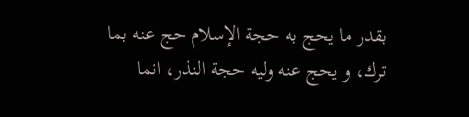بقدر ما يحج به حجة الإسلام حج عنه بما ترك، و يحج عنه وليه حجة النذر، انما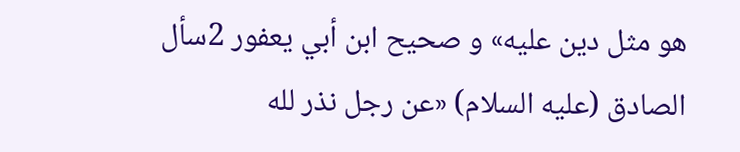هو مثل دين عليه» و صحيح ابن أبي يعفور 2سأل الصادق (عليه السلام) «عن رجل نذر لله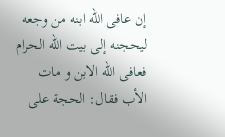إن عافى الله ابنه من وجعه ليحجنه إلى بيت الله الحرام فعافى الله الابن و مات الأب فقال: الحجة على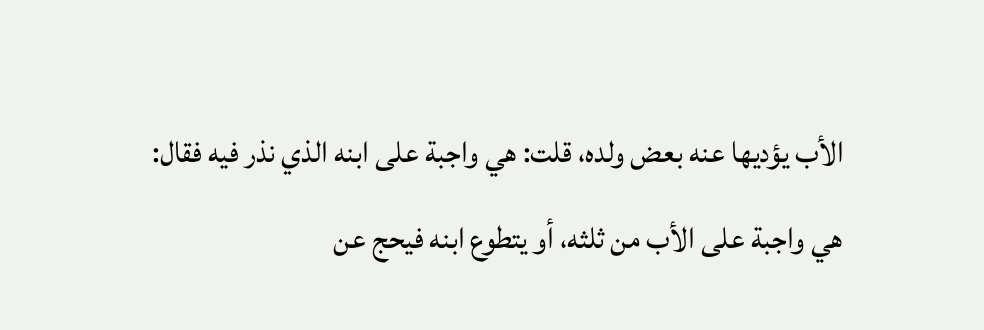الأب يؤديها عنه بعض ولده، قلت: هي واجبة على ابنه الذي نذر فيه فقال:
هي واجبة على الأب من ثلثه، أو يتطوع ابنه فيحج عن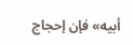أبيه» فإن إحجاج